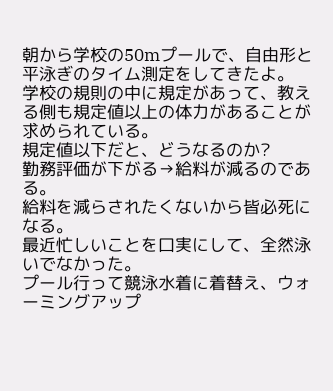朝から学校の50mプールで、自由形と平泳ぎのタイム測定をしてきたよ。
学校の規則の中に規定があって、教える側も規定値以上の体力があることが求められている。
規定値以下だと、どうなるのか?
勤務評価が下がる→給料が減るのである。
給料を減らされたくないから皆必死になる。
最近忙しいことを口実にして、全然泳いでなかった。
プール行って競泳水着に着替え、ウォーミングアップ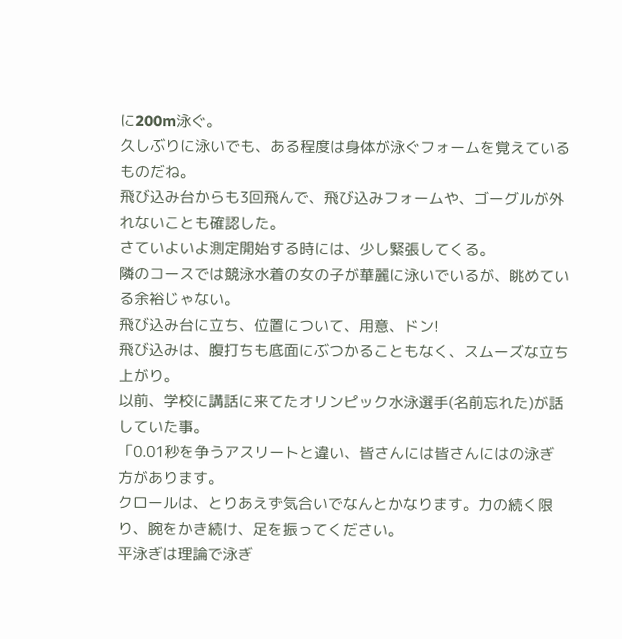に200m泳ぐ。
久しぶりに泳いでも、ある程度は身体が泳ぐフォームを覚えているものだね。
飛び込み台からも3回飛んで、飛び込みフォームや、ゴーグルが外れないことも確認した。
さていよいよ測定開始する時には、少し緊張してくる。
隣のコースでは競泳水着の女の子が華麗に泳いでいるが、眺めている余裕じゃない。
飛び込み台に立ち、位置について、用意、ドン!
飛び込みは、腹打ちも底面にぶつかることもなく、スムーズな立ち上がり。
以前、学校に講話に来てたオリンピック水泳選手(名前忘れた)が話していた事。
「0.01秒を争うアスリートと違い、皆さんには皆さんにはの泳ぎ方があります。
クロールは、とりあえず気合いでなんとかなります。力の続く限り、腕をかき続け、足を振ってください。
平泳ぎは理論で泳ぎ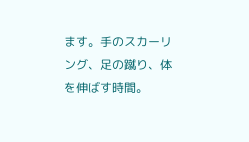ます。手のスカーリング、足の蹴り、体を伸ばす時間。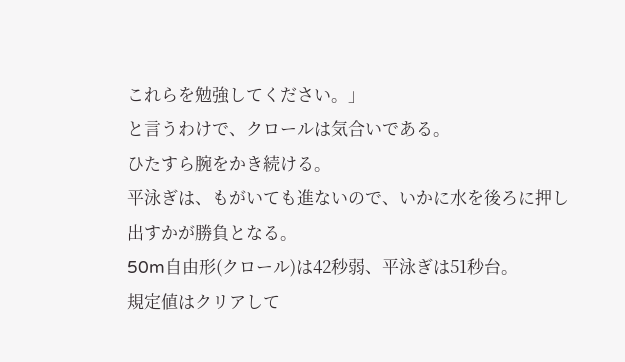これらを勉強してください。」
と言うわけで、クロールは気合いである。
ひたすら腕をかき続ける。
平泳ぎは、もがいても進ないので、いかに水を後ろに押し出すかが勝負となる。
50m自由形(クロール)は42秒弱、平泳ぎは51秒台。
規定値はクリアして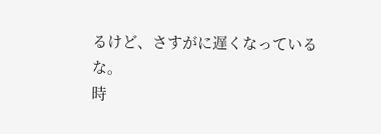るけど、さすがに遅くなっているな。
時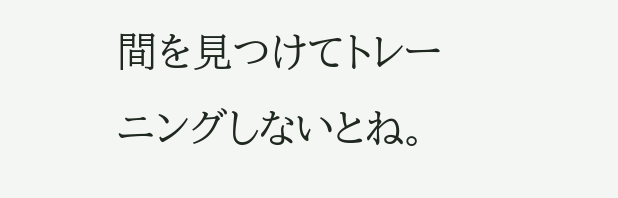間を見つけてトレーニングしないとね。